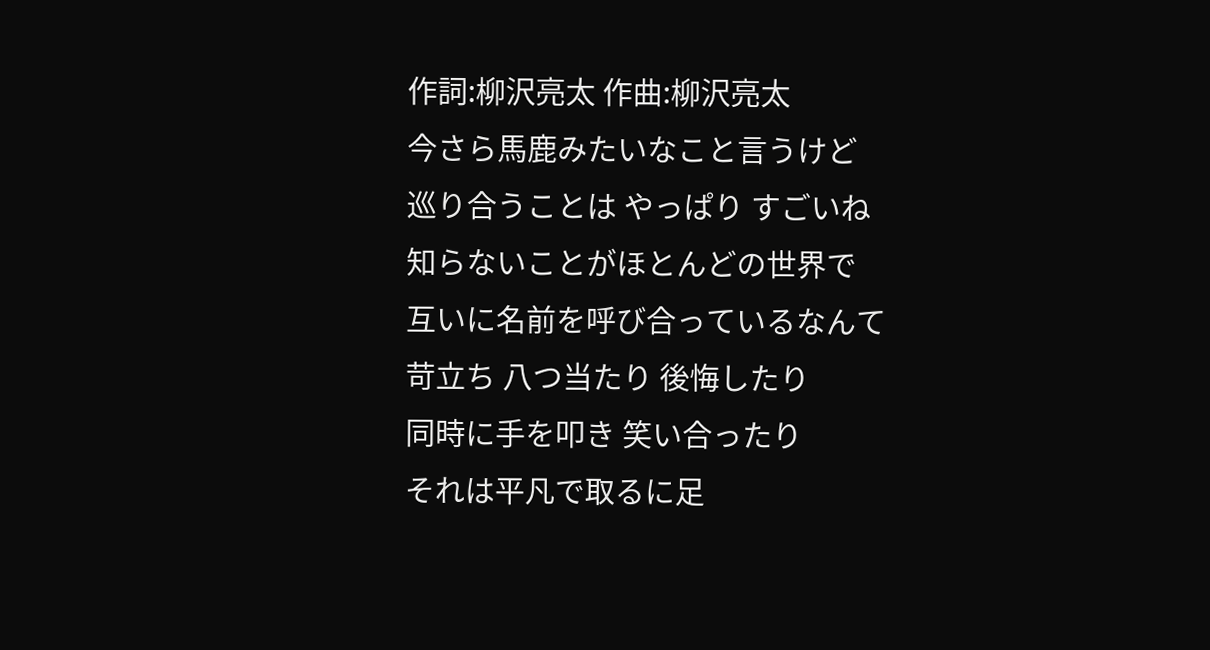作詞:柳沢亮太 作曲:柳沢亮太
今さら馬鹿みたいなこと言うけど
巡り合うことは やっぱり すごいね
知らないことがほとんどの世界で
互いに名前を呼び合っているなんて
苛立ち 八つ当たり 後悔したり
同時に手を叩き 笑い合ったり
それは平凡で取るに足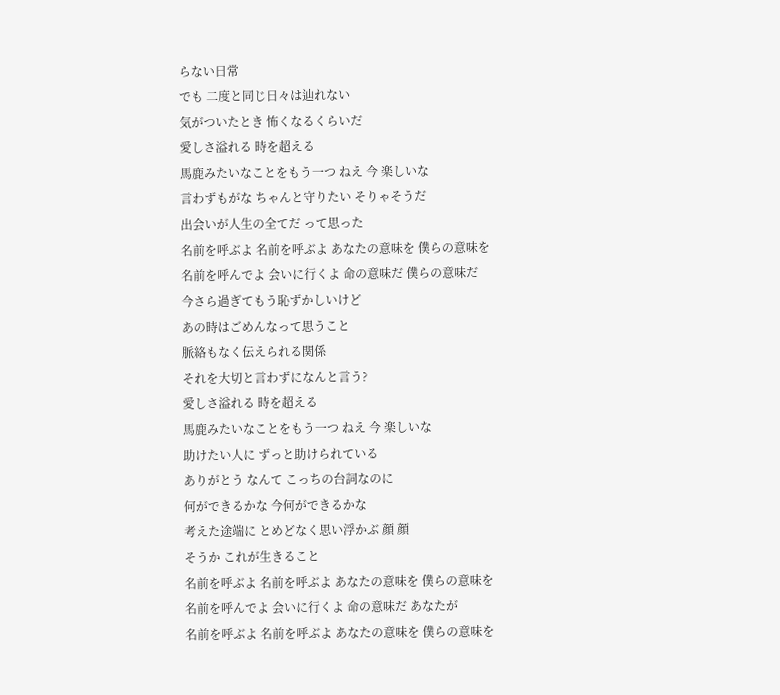らない日常
でも 二度と同じ日々は辿れない
気がついたとき 怖くなるくらいだ
愛しさ溢れる 時を超える
馬鹿みたいなことをもう一つ ねえ 今 楽しいな
言わずもがな ちゃんと守りたい そりゃそうだ
出会いが人生の全てだ って思った
名前を呼ぶよ 名前を呼ぶよ あなたの意味を 僕らの意味を
名前を呼んでよ 会いに行くよ 命の意味だ 僕らの意味だ
今さら過ぎてもう恥ずかしいけど
あの時はごめんなって思うこと
脈絡もなく伝えられる関係
それを大切と言わずになんと言う?
愛しさ溢れる 時を超える
馬鹿みたいなことをもう一つ ねえ 今 楽しいな
助けたい人に ずっと助けられている
ありがとう なんて こっちの台詞なのに
何ができるかな 今何ができるかな
考えた途端に とめどなく思い浮かぶ 顔 顔
そうか これが生きること
名前を呼ぶよ 名前を呼ぶよ あなたの意味を 僕らの意味を
名前を呼んでよ 会いに行くよ 命の意味だ あなたが
名前を呼ぶよ 名前を呼ぶよ あなたの意味を 僕らの意味を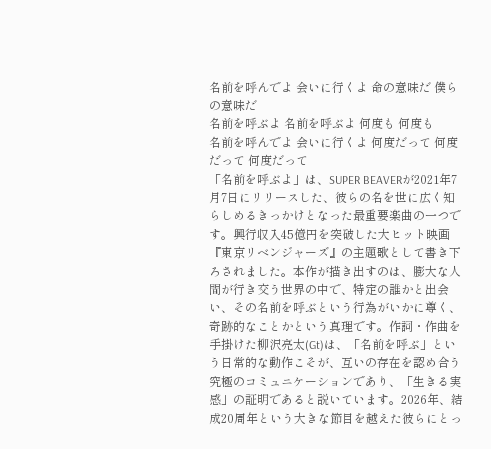名前を呼んでよ 会いに行くよ 命の意味だ 僕らの意味だ
名前を呼ぶよ 名前を呼ぶよ 何度も 何度も
名前を呼んでよ 会いに行くよ 何度だって 何度だって 何度だって
「名前を呼ぶよ」は、SUPER BEAVERが2021年7月7日にリリースした、彼らの名を世に広く知らしめるきっかけとなった最重要楽曲の一つです。興行収入45億円を突破した大ヒット映画『東京リベンジャーズ』の主題歌として書き下ろされました。本作が描き出すのは、膨大な人間が行き交う世界の中で、特定の誰かと出会い、その名前を呼ぶという行為がいかに尊く、奇跡的なことかという真理です。作詞・作曲を手掛けた柳沢亮太(Gt)は、「名前を呼ぶ」という日常的な動作こそが、互いの存在を認め合う究極のコミュニケーションであり、「生きる実感」の証明であると説いています。2026年、結成20周年という大きな節目を越えた彼らにとっ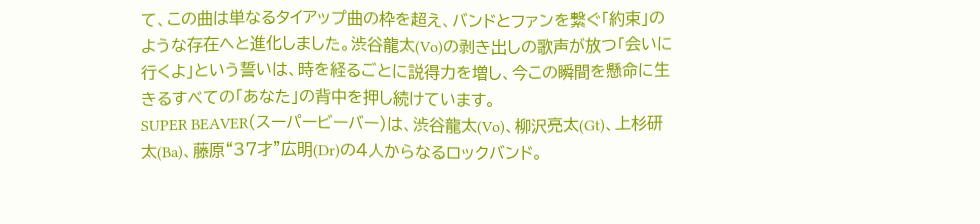て、この曲は単なるタイアップ曲の枠を超え、バンドとファンを繋ぐ「約束」のような存在へと進化しました。渋谷龍太(Vo)の剥き出しの歌声が放つ「会いに行くよ」という誓いは、時を経るごとに説得力を増し、今この瞬間を懸命に生きるすべての「あなた」の背中を押し続けています。
SUPER BEAVER(スーパービーバー)は、渋谷龍太(Vo)、柳沢亮太(Gt)、上杉研太(Ba)、藤原“37才”広明(Dr)の4人からなるロックバンド。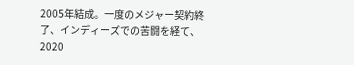2005年結成。一度のメジャー契約終了、インディーズでの苦闘を経て、2020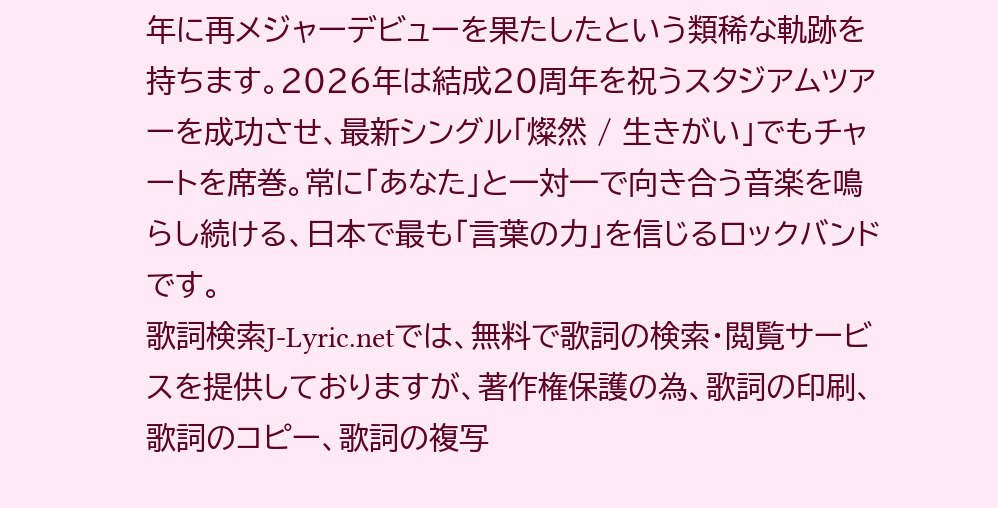年に再メジャーデビューを果たしたという類稀な軌跡を持ちます。2026年は結成20周年を祝うスタジアムツアーを成功させ、最新シングル「燦然 / 生きがい」でもチャートを席巻。常に「あなた」と一対一で向き合う音楽を鳴らし続ける、日本で最も「言葉の力」を信じるロックバンドです。
歌詞検索J-Lyric.netでは、無料で歌詞の検索・閲覧サービスを提供しておりますが、著作権保護の為、歌詞の印刷、歌詞のコピー、歌詞の複写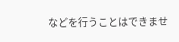などを行うことはできませ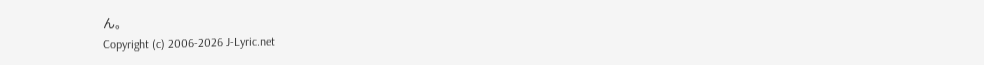ん。
Copyright (c) 2006-2026 J-Lyric.net